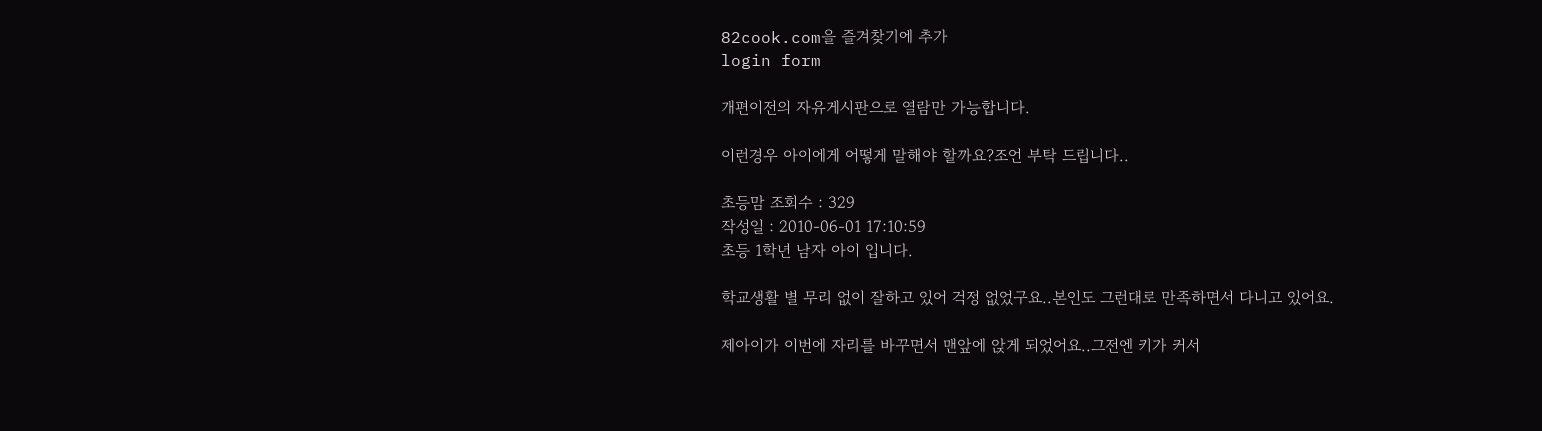82cook.com을 즐겨찾기에 추가
login form

개편이전의 자유게시판으로 열람만 가능합니다.

이런경우 아이에게 어떻게 말해야 할까요?조언 부탁 드립니다..

초등맘 조회수 : 329
작성일 : 2010-06-01 17:10:59
초등 1학년 남자 아이 입니다.

학교생활 별 무리 없이 잘하고 있어 걱정 없었구요..본인도 그런대로 만족하면서 다니고 있어요.

제아이가 이번에 자리를 바꾸면서 맨앞에 앉게 되었어요..그전엔 키가 커서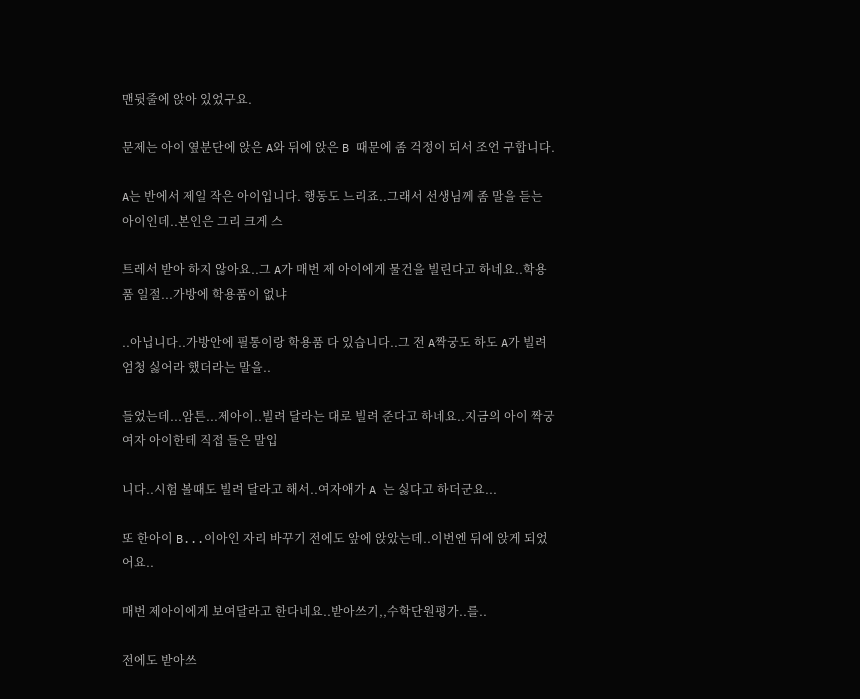맨뒷줄에 앉아 있었구요.

문제는 아이 옆분단에 앉은 A와 뒤에 앉은 B 때문에 좀 걱정이 되서 조언 구합니다.

A는 반에서 제일 작은 아이입니다. 행동도 느리죠..그래서 선생님께 좀 말을 듣는 아이인데..본인은 그리 크게 스

트레서 받아 하지 않아요..그 A가 매번 제 아이에게 물건을 빌린다고 하네요..학용품 일절...가방에 학용품이 없냐

..아닙니다..가방안에 필통이랑 학용품 다 있습니다..그 전 A짝궁도 하도 A가 빌려 엄청 싫어라 했더라는 말을..

들었는데...암튼...제아이..빌려 달라는 대로 빌려 준다고 하네요..지금의 아이 짝궁 여자 아이한테 직접 들은 말입

니다..시험 볼때도 빌려 달라고 해서..여자애가 A 는 싫다고 하더군요...

또 한아이 B...이아인 자리 바꾸기 전에도 앞에 앉았는데..이번엔 뒤에 앉게 되었어요..

매번 제아이에게 보여달라고 한다네요..받아쓰기,,수학단원평가..를..

전에도 받아쓰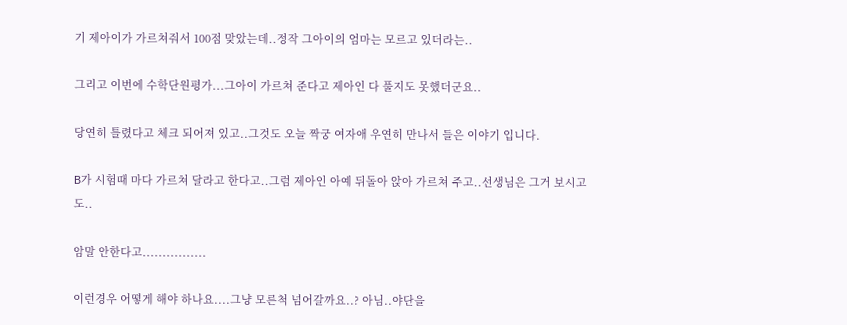기 제아이가 가르쳐줘서 100점 맞았는데..정작 그아이의 엄마는 모르고 있더라는..

그리고 이번에 수학단원평가...그아이 가르쳐 준다고 제아인 다 풀지도 못했더군요..

당연히 틀렸다고 체크 되어져 있고..그것도 오늘 짝궁 여자애 우연히 만나서 들은 이야기 입니다.

B가 시험때 마다 가르쳐 달라고 한다고..그럼 제아인 아예 뒤돌아 앉아 가르쳐 주고..선생님은 그거 보시고도..

암말 안한다고................

이런경우 어떻게 해야 하나요....그냥 모른척 넘어갈까요..? 아님..야단을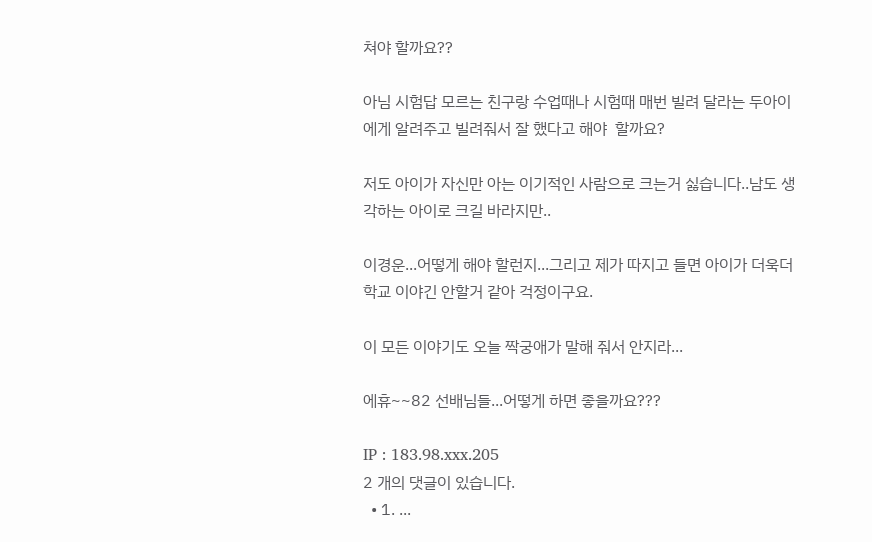쳐야 할까요??

아님 시험답 모르는 친구랑 수업때나 시험때 매번 빌려 달라는 두아이에게 알려주고 빌려줘서 잘 했다고 해야  할까요?

저도 아이가 자신만 아는 이기적인 사람으로 크는거 싫습니다..남도 생각하는 아이로 크길 바라지만..

이경운...어떻게 해야 할런지...그리고 제가 따지고 들면 아이가 더욱더 학교 이야긴 안할거 같아 걱정이구요.

이 모든 이야기도 오늘 짝궁애가 말해 줘서 안지라...

에휴~~82 선배님들...어떻게 하면 좋을까요???

IP : 183.98.xxx.205
2 개의 댓글이 있습니다.
  • 1. ...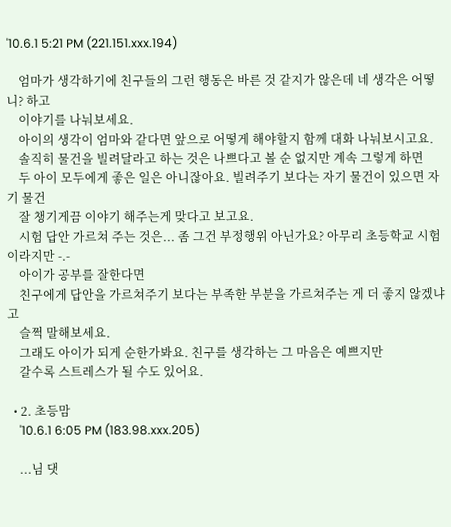'10.6.1 5:21 PM (221.151.xxx.194)

    엄마가 생각하기에 친구들의 그런 행동은 바른 것 같지가 않은데 네 생각은 어떻니? 하고
    이야기를 나눠보세요.
    아이의 생각이 엄마와 같다면 앞으로 어떻게 해야할지 함께 대화 나눠보시고요.
    솔직히 물건을 빌려달라고 하는 것은 나쁘다고 볼 순 없지만 계속 그렇게 하면
    두 아이 모두에게 좋은 일은 아니잖아요. 빌려주기 보다는 자기 물건이 있으면 자기 물건
    잘 챙기게끔 이야기 해주는게 맞다고 보고요.
    시험 답안 가르쳐 주는 것은... 좀 그건 부정행위 아닌가요? 아무리 초등학교 시험이라지만 -.-
    아이가 공부를 잘한다면
    친구에게 답안을 가르쳐주기 보다는 부족한 부분을 가르쳐주는 게 더 좋지 않겠냐고
    슬쩍 말해보세요.
    그래도 아이가 되게 순한가봐요. 친구를 생각하는 그 마음은 예쁘지만
    갈수록 스트레스가 될 수도 있어요.

  • 2. 초등맘
    '10.6.1 6:05 PM (183.98.xxx.205)

    ...님 댓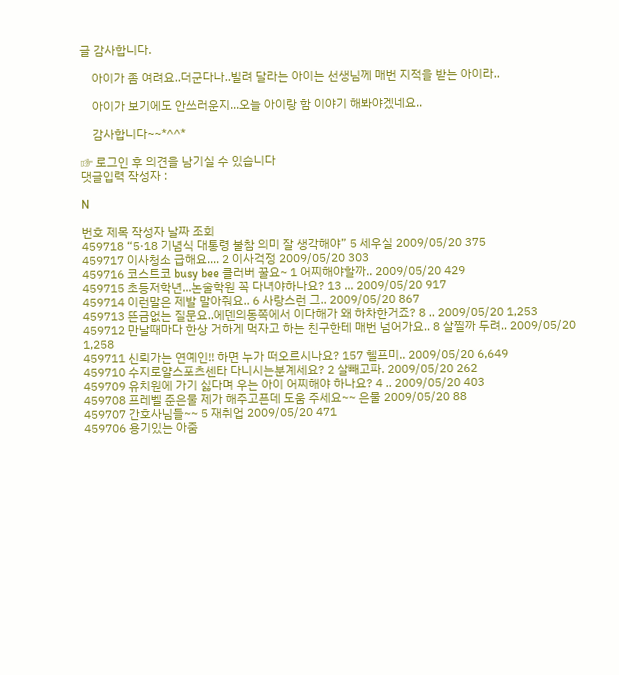글 감사합니다.

    아이가 좀 여려요..더군다나..빌려 달라는 아이는 선생님께 매번 지적을 받는 아이라..

    아이가 보기에도 안쓰러운지...오늘 아이랑 함 이야기 해봐야겠네요..

    감사합니다~~*^^*

☞ 로그인 후 의견을 남기실 수 있습니다
댓글입력 작성자 :

N

번호 제목 작성자 날짜 조회
459718 “5·18 기념식 대통령 불참 의미 잘 생각해야” 5 세우실 2009/05/20 375
459717 이사청소 급해요.... 2 이사걱정 2009/05/20 303
459716 코스트코 busy bee 클러버 꿀요~ 1 어찌해야할까.. 2009/05/20 429
459715 초등저학년...논술학원 꼭 다녀야하나요? 13 ... 2009/05/20 917
459714 이런말은 제발 말아줘요.. 6 사랑스런 그.. 2009/05/20 867
459713 뜬금없는 질문요..에덴의동쪽에서 이다해가 왜 하차한거죠? 8 .. 2009/05/20 1,253
459712 만날때마다 한상 거하게 먹자고 하는 친구한테 매번 넘어가요.. 8 살찔까 두려.. 2009/05/20 1,258
459711 신뢰가는 연예인!! 하면 누가 떠오르시나요? 157 헬프미.. 2009/05/20 6,649
459710 수지로얄스포츠센타 다니시는분계세요? 2 살빼고파. 2009/05/20 262
459709 유치원에 가기 싫다며 우는 아이 어찌해야 하나요? 4 .. 2009/05/20 403
459708 프레벨 준은물 제가 해주고픈데 도움 주세요~~ 은물 2009/05/20 88
459707 간호사님들~~ 5 재취업 2009/05/20 471
459706 용기있는 아줌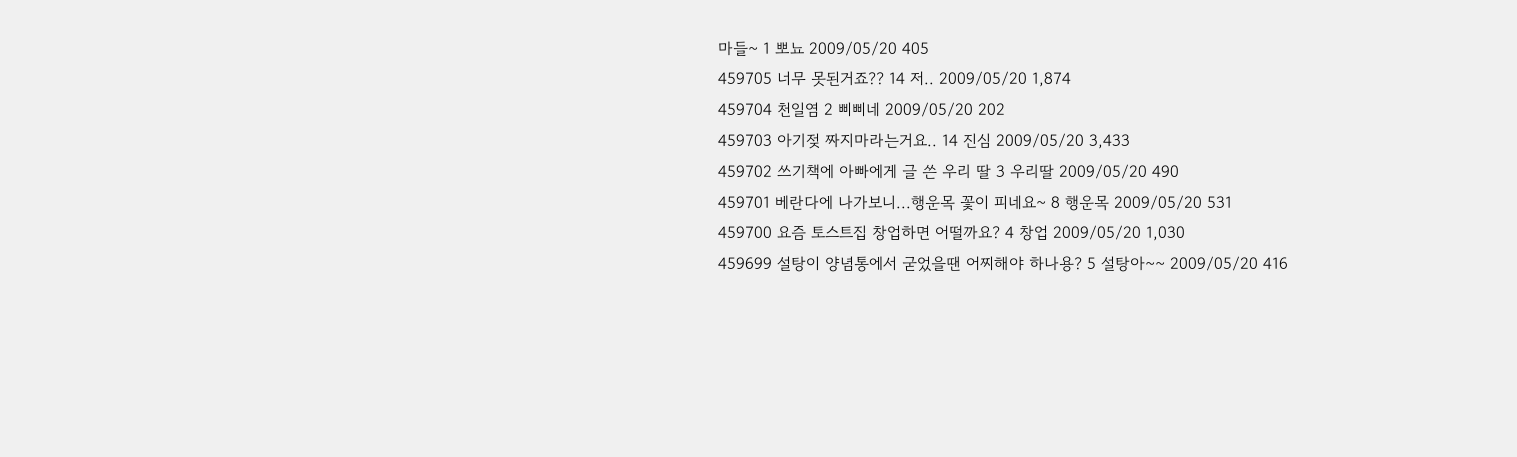마들~ 1 뽀뇨 2009/05/20 405
459705 너무 못된거죠?? 14 저.. 2009/05/20 1,874
459704 천일염 2 삐삐네 2009/05/20 202
459703 아기젖 짜지마라는거요.. 14 진심 2009/05/20 3,433
459702 쓰기책에 아빠에게 글 쓴 우리 딸 3 우리딸 2009/05/20 490
459701 베란다에 나가보니...행운목 꽃이 피네요~ 8 행운목 2009/05/20 531
459700 요즘 토스트집 창업하면 어떨까요? 4 창업 2009/05/20 1,030
459699 설탕이 양념통에서 굳었을땐 어찌해야 하나용? 5 설탕아~~ 2009/05/20 416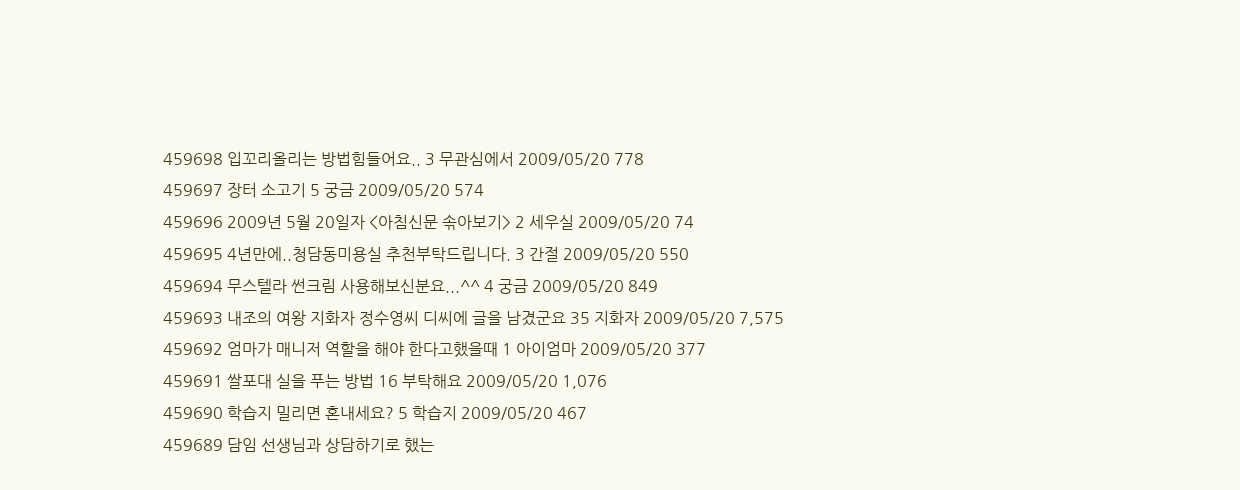459698 입꼬리올리는 방법힘들어요.. 3 무관심에서 2009/05/20 778
459697 장터 소고기 5 궁금 2009/05/20 574
459696 2009년 5월 20일자 <아침신문 솎아보기> 2 세우실 2009/05/20 74
459695 4년만에..청담동미용실 추천부탁드립니다. 3 간절 2009/05/20 550
459694 무스텔라 썬크림 사용해보신분요...^^ 4 궁금 2009/05/20 849
459693 내조의 여왕 지화자 정수영씨 디씨에 글을 남겼군요 35 지화자 2009/05/20 7,575
459692 엄마가 매니저 역할을 해야 한다고했을때 1 아이엄마 2009/05/20 377
459691 쌀포대 실을 푸는 방법 16 부탁해요 2009/05/20 1,076
459690 학습지 밀리면 혼내세요? 5 학습지 2009/05/20 467
459689 담임 선생님과 상담하기로 했는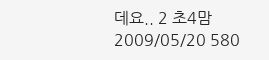데요.. 2 초4맘 2009/05/20 580